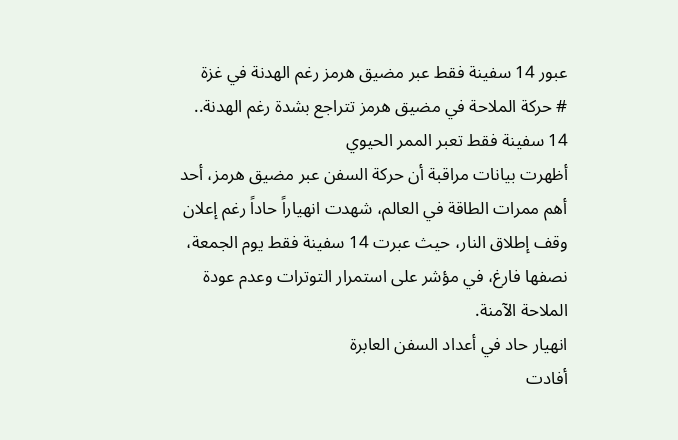عبور 14 سفينة فقط عبر مضيق هرمز رغم الهدنة في غزة
# حركة الملاحة في مضيق هرمز تتراجع بشدة رغم الهدنة.. 14 سفينة فقط تعبر الممر الحيوي
أظهرت بيانات مراقبة أن حركة السفن عبر مضيق هرمز، أحد أهم ممرات الطاقة في العالم، شهدت انهياراً حاداً رغم إعلان وقف إطلاق النار، حيث عبرت 14 سفينة فقط يوم الجمعة، نصفها فارغ، في مؤشر على استمرار التوترات وعدم عودة الملاحة الآمنة.
انهيار حاد في أعداد السفن العابرة
أفادت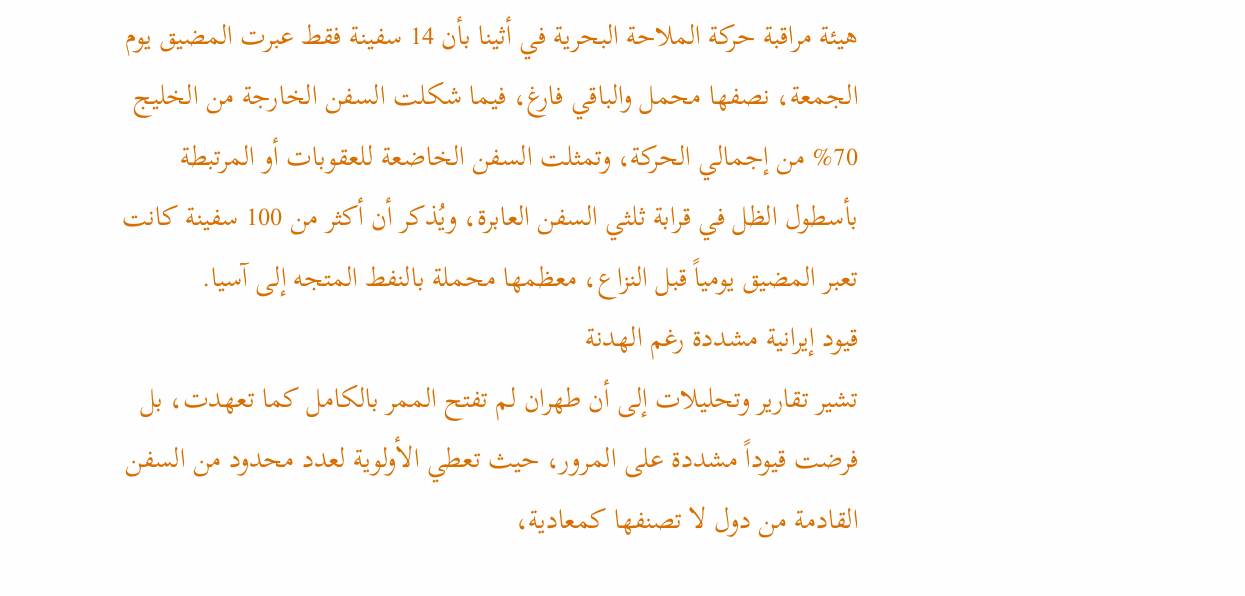هيئة مراقبة حركة الملاحة البحرية في أثينا بأن 14 سفينة فقط عبرت المضيق يوم الجمعة، نصفها محمل والباقي فارغ، فيما شكلت السفن الخارجة من الخليج 70% من إجمالي الحركة، وتمثلت السفن الخاضعة للعقوبات أو المرتبطة بأسطول الظل في قرابة ثلثي السفن العابرة، ويُذكر أن أكثر من 100 سفينة كانت تعبر المضيق يومياً قبل النزاع، معظمها محملة بالنفط المتجه إلى آسيا.
قيود إيرانية مشددة رغم الهدنة
تشير تقارير وتحليلات إلى أن طهران لم تفتح الممر بالكامل كما تعهدت، بل فرضت قيوداً مشددة على المرور، حيث تعطي الأولوية لعدد محدود من السفن القادمة من دول لا تصنفها كمعادية،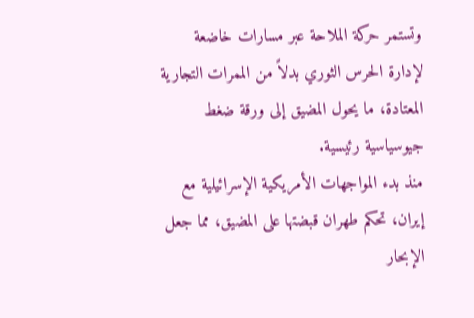وتستمر حركة الملاحة عبر مسارات خاضعة لإدارة الحرس الثوري بدلاً من الممرات التجارية المعتادة، ما يحول المضيق إلى ورقة ضغط جيوسياسية رئيسية.
منذ بدء المواجهات الأمريكية الإسرائيلية مع إيران، تحكم طهران قبضتها على المضيق، مما جعل الإبحار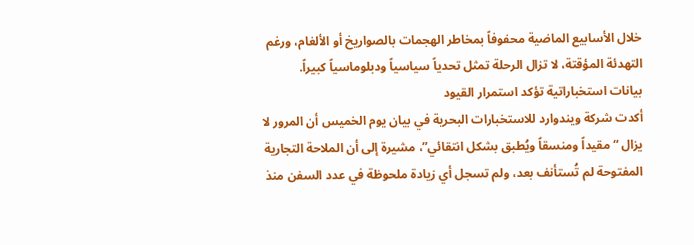خلال الأسابيع الماضية محفوفاً بمخاطر الهجمات بالصواريخ أو الألغام، ورغم التهدئة المؤقتة، لا تزال الرحلة تمثل تحدياً سياسياً ودبلوماسياً كبيراً.
بيانات استخباراتية تؤكد استمرار القيود
أكدت شركة ويندوارد للاستخبارات البحرية في بيان يوم الخميس أن المرور لا يزال “مقيداً ومنسقاً ويُطبق بشكل انتقائي”، مشيرة إلى أن الملاحة التجارية المفتوحة لم تُستأنف بعد، ولم تسجل أي زيادة ملحوظة في عدد السفن منذ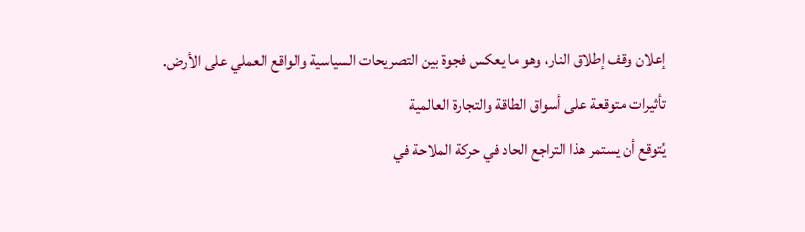إعلان وقف إطلاق النار، وهو ما يعكس فجوة بين التصريحات السياسية والواقع العملي على الأرض.
تأثيرات متوقعة على أسواق الطاقة والتجارة العالمية
يُتوقع أن يستمر هذا التراجع الحاد في حركة الملاحة في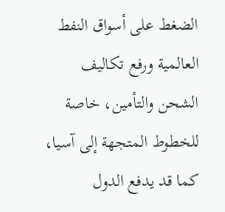الضغط على أسواق النفط العالمية ورفع تكاليف الشحن والتأمين، خاصة للخطوط المتجهة إلى آسيا، كما قد يدفع الدول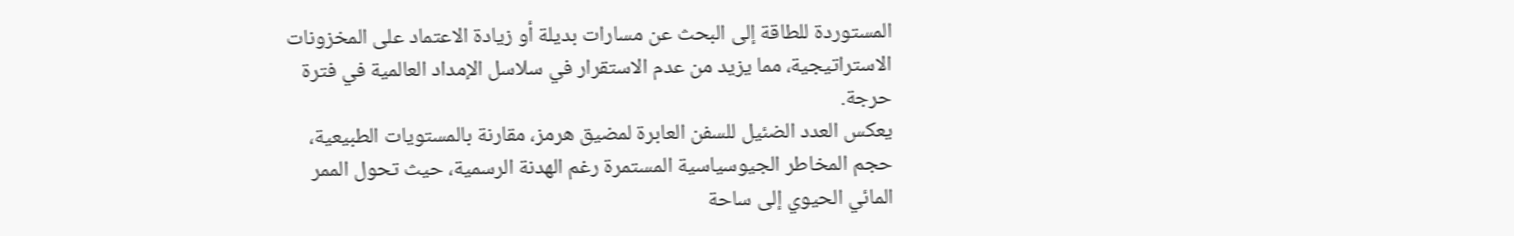المستوردة للطاقة إلى البحث عن مسارات بديلة أو زيادة الاعتماد على المخزونات الاستراتيجية، مما يزيد من عدم الاستقرار في سلاسل الإمداد العالمية في فترة حرجة.
يعكس العدد الضئيل للسفن العابرة لمضيق هرمز، مقارنة بالمستويات الطبيعية، حجم المخاطر الجيوسياسية المستمرة رغم الهدنة الرسمية، حيث تحول الممر المائي الحيوي إلى ساحة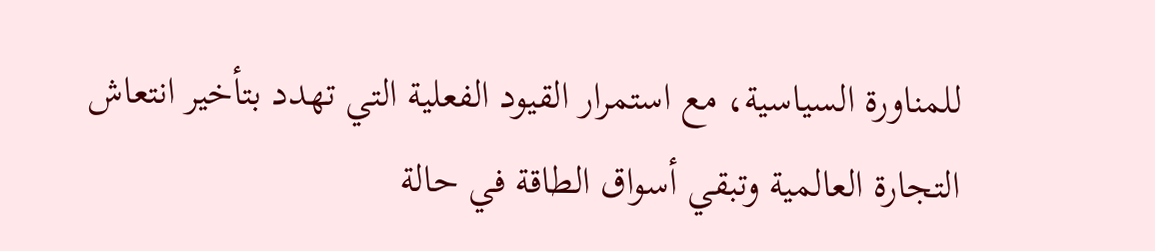للمناورة السياسية، مع استمرار القيود الفعلية التي تهدد بتأخير انتعاش التجارة العالمية وتبقي أسواق الطاقة في حالة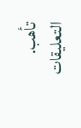تأهب.
التعليقات